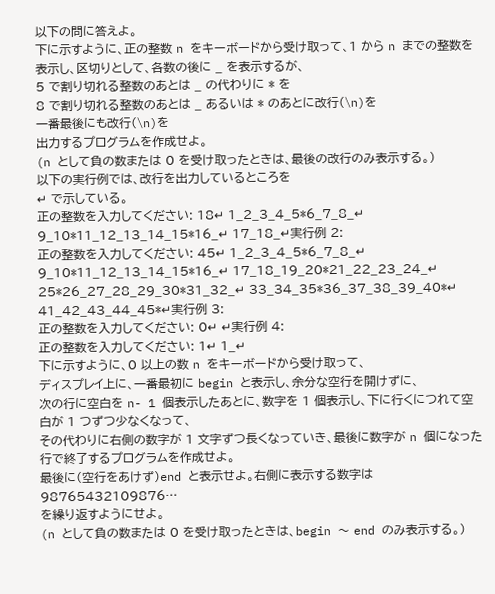以下の問に答えよ。
下に示すように、正の整数 n をキーボードから受け取って、1 から n までの整数を表示し、区切りとして、各数の後に _ を表示するが、
5 で割り切れる整数のあとは _ の代わりに * を
8 で割り切れる整数のあとは _ あるいは * のあとに改行(\n)を
一番最後にも改行(\n)を
出力するプログラムを作成せよ。
(n として負の数または 0 を受け取ったときは、最後の改行のみ表示する。)
以下の実行例では、改行を出力しているところを
↵ で示している。
正の整数を入力してください: 18↵ 1_2_3_4_5*6_7_8_↵ 9_10*11_12_13_14_15*16_↵ 17_18_↵実行例 2:
正の整数を入力してください: 45↵ 1_2_3_4_5*6_7_8_↵ 9_10*11_12_13_14_15*16_↵ 17_18_19_20*21_22_23_24_↵ 25*26_27_28_29_30*31_32_↵ 33_34_35*36_37_38_39_40*↵ 41_42_43_44_45*↵実行例 3:
正の整数を入力してください: 0↵ ↵実行例 4:
正の整数を入力してください: 1↵ 1_↵
下に示すように、0 以上の数 n をキーボードから受け取って、
ディスプレイ上に、一番最初に begin と表示し、余分な空行を開けずに、
次の行に空白を n- 1 個表示したあとに、数字を 1 個表示し、下に行くにつれて空白が 1 つずつ少なくなって、
その代わりに右側の数字が 1 文字ずつ長くなっていき、最後に数字が n 個になった行で終了するプログラムを作成せよ。
最後に(空行をあけず)end と表示せよ。右側に表示する数字は 98765432109876…
を繰り返すようにせよ。
(n として負の数または 0 を受け取ったときは、begin 〜 end のみ表示する。)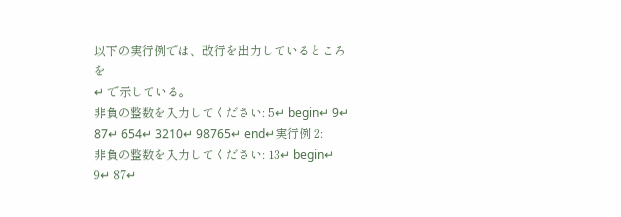以下の実行例では、改行を出力しているところを
↵ で示している。
非負の整数を入力してください: 5↵ begin↵ 9↵ 87↵ 654↵ 3210↵ 98765↵ end↵実行例 2:
非負の整数を入力してください: 13↵ begin↵ 9↵ 87↵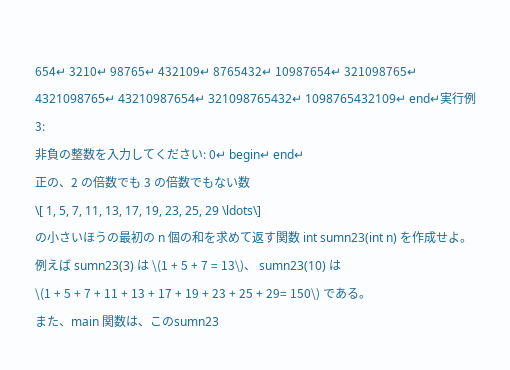654↵ 3210↵ 98765↵ 432109↵ 8765432↵ 10987654↵ 321098765↵ 4321098765↵ 43210987654↵ 321098765432↵ 1098765432109↵ end↵実行例 3:
非負の整数を入力してください: 0↵ begin↵ end↵
正の、2 の倍数でも 3 の倍数でもない数
\[ 1, 5, 7, 11, 13, 17, 19, 23, 25, 29 \ldots\]
の小さいほうの最初の n 個の和を求めて返す関数 int sumn23(int n) を作成せよ。
例えば sumn23(3) は \(1 + 5 + 7 = 13\)、 sumn23(10) は
\(1 + 5 + 7 + 11 + 13 + 17 + 19 + 23 + 25 + 29= 150\) である。
また、main 関数は、このsumn23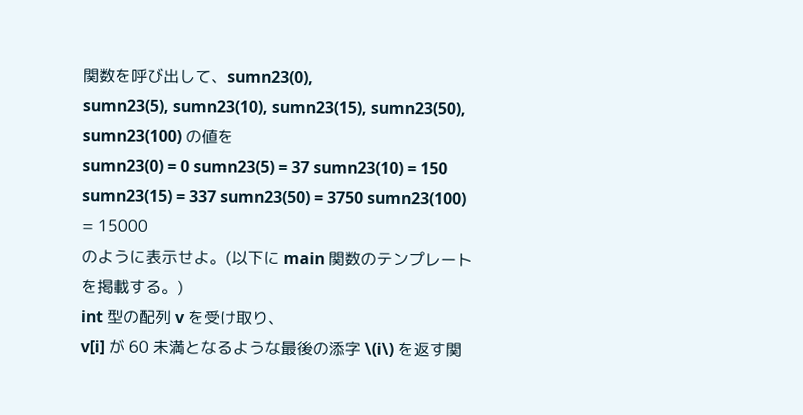関数を呼び出して、sumn23(0),
sumn23(5), sumn23(10), sumn23(15), sumn23(50),
sumn23(100) の値を
sumn23(0) = 0 sumn23(5) = 37 sumn23(10) = 150 sumn23(15) = 337 sumn23(50) = 3750 sumn23(100) = 15000
のように表示せよ。(以下に main 関数のテンプレートを掲載する。)
int 型の配列 v を受け取り、
v[i] が 60 未満となるような最後の添字 \(i\) を返す関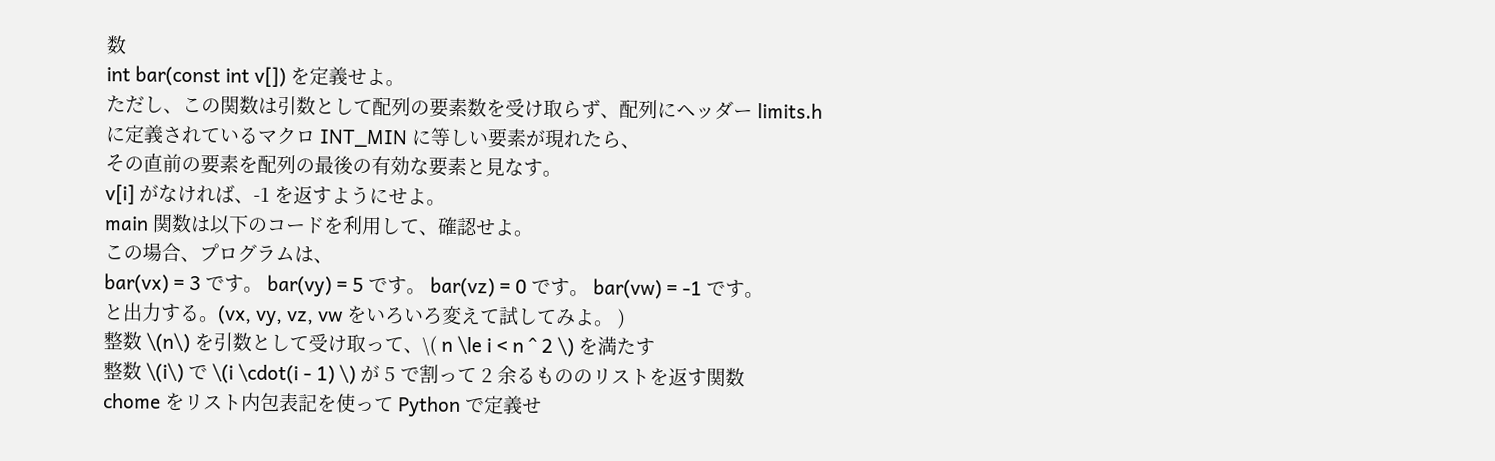数
int bar(const int v[]) を定義せよ。
ただし、この関数は引数として配列の要素数を受け取らず、配列にヘッダー limits.h
に定義されているマクロ INT_MIN に等しい要素が現れたら、
その直前の要素を配列の最後の有効な要素と見なす。
v[i] がなければ、-1 を返すようにせよ。
main 関数は以下のコードを利用して、確認せよ。
この場合、プログラムは、
bar(vx) = 3 です。 bar(vy) = 5 です。 bar(vz) = 0 です。 bar(vw) = -1 です。
と出力する。(vx, vy, vz, vw をいろいろ変えて試してみよ。 )
整数 \(n\) を引数として受け取って、\( n \le i < n ^ 2 \) を満たす
整数 \(i\) で \(i \cdot(i - 1) \) が 5 で割って 2 余るもののリストを返す関数
chome をリスト内包表記を使って Python で定義せ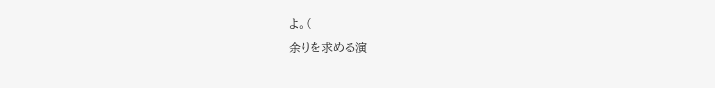よ。(
余りを求める演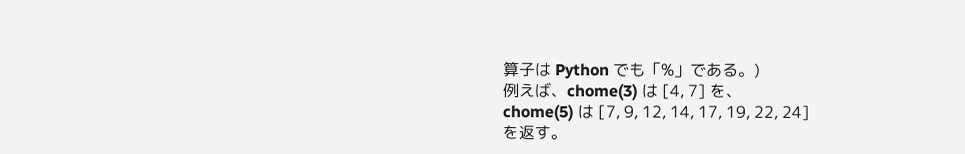算子は Python でも「%」である。)
例えば、chome(3) は [4, 7] を、
chome(5) は [7, 9, 12, 14, 17, 19, 22, 24]
を返す。